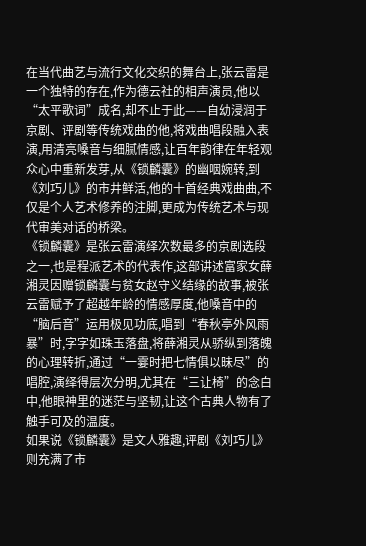在当代曲艺与流行文化交织的舞台上,张云雷是一个独特的存在,作为德云社的相声演员,他以“太平歌词”成名,却不止于此——自幼浸润于京剧、评剧等传统戏曲的他,将戏曲唱段融入表演,用清亮嗓音与细腻情感,让百年韵律在年轻观众心中重新发芽,从《锁麟囊》的幽咽婉转,到《刘巧儿》的市井鲜活,他的十首经典戏曲曲,不仅是个人艺术修养的注脚,更成为传统艺术与现代审美对话的桥梁。
《锁麟囊》是张云雷演绎次数最多的京剧选段之一,也是程派艺术的代表作,这部讲述富家女薛湘灵因赠锁麟囊与贫女赵守义结缘的故事,被张云雷赋予了超越年龄的情感厚度,他嗓音中的“脑后音”运用极见功底,唱到“春秋亭外风雨暴”时,字字如珠玉落盘,将薛湘灵从骄纵到落魄的心理转折,通过“一霎时把七情俱以昧尽”的唱腔,演绎得层次分明,尤其在“三让椅”的念白中,他眼神里的迷茫与坚韧,让这个古典人物有了触手可及的温度。
如果说《锁麟囊》是文人雅趣,评剧《刘巧儿》则充满了市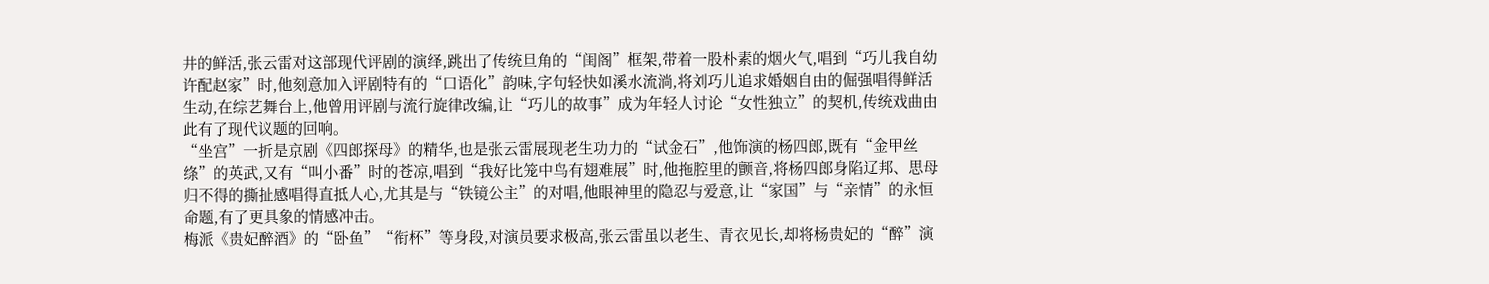井的鲜活,张云雷对这部现代评剧的演绎,跳出了传统旦角的“闺阁”框架,带着一股朴素的烟火气,唱到“巧儿我自幼许配赵家”时,他刻意加入评剧特有的“口语化”韵味,字句轻快如溪水流淌,将刘巧儿追求婚姻自由的倔强唱得鲜活生动,在综艺舞台上,他曾用评剧与流行旋律改编,让“巧儿的故事”成为年轻人讨论“女性独立”的契机,传统戏曲由此有了现代议题的回响。
“坐宫”一折是京剧《四郎探母》的精华,也是张云雷展现老生功力的“试金石”,他饰演的杨四郎,既有“金甲丝绦”的英武,又有“叫小番”时的苍凉,唱到“我好比笼中鸟有翅难展”时,他拖腔里的颤音,将杨四郎身陷辽邦、思母归不得的撕扯感唱得直抵人心,尤其是与“铁镜公主”的对唱,他眼神里的隐忍与爱意,让“家国”与“亲情”的永恒命题,有了更具象的情感冲击。
梅派《贵妃醉酒》的“卧鱼”“衔杯”等身段,对演员要求极高,张云雷虽以老生、青衣见长,却将杨贵妃的“醉”演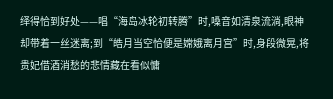绎得恰到好处——唱“海岛冰轮初转腾”时,嗓音如清泉流淌,眼神却带着一丝迷离;到“皓月当空恰便是嫦娥离月宫”时,身段微晃,将贵妃借酒消愁的悲情藏在看似慵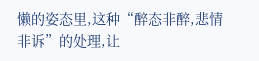懒的姿态里,这种“醉态非醉,悲情非诉”的处理,让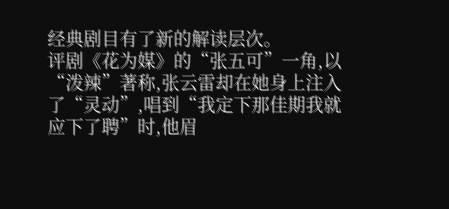经典剧目有了新的解读层次。
评剧《花为媒》的“张五可”一角,以“泼辣”著称,张云雷却在她身上注入了“灵动”,唱到“我定下那佳期我就应下了聘”时,他眉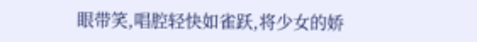眼带笑,唱腔轻快如雀跃,将少女的娇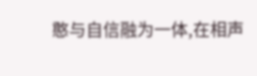憨与自信融为一体,在相声